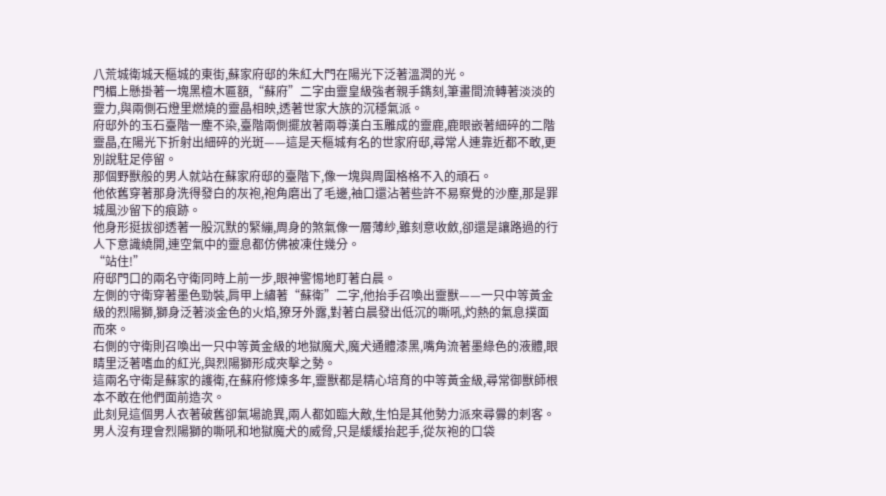八荒城衛城天樞城的東街,蘇家府邸的朱紅大門在陽光下泛著溫潤的光。
門楣上懸掛著一塊黑檀木匾額,“蘇府”二字由靈皇級強者親手鐫刻,筆畫間流轉著淡淡的靈力,與兩側石燈里燃燒的靈晶相映,透著世家大族的沉穩氣派。
府邸外的玉石臺階一塵不染,臺階兩側擺放著兩尊漢白玉雕成的靈鹿,鹿眼嵌著細碎的二階靈晶,在陽光下折射出細碎的光斑——這是天樞城有名的世家府邸,尋常人連靠近都不敢,更別說駐足停留。
那個野獸般的男人就站在蘇家府邸的臺階下,像一塊與周圍格格不入的頑石。
他依舊穿著那身洗得發白的灰袍,袍角磨出了毛邊,袖口還沾著些許不易察覺的沙塵,那是罪城風沙留下的痕跡。
他身形挺拔卻透著一股沉默的緊繃,周身的煞氣像一層薄紗,雖刻意收斂,卻還是讓路過的行人下意識繞開,連空氣中的靈息都仿佛被凍住幾分。
“站住!”
府邸門口的兩名守衛同時上前一步,眼神警惕地盯著白晨。
左側的守衛穿著墨色勁裝,肩甲上繡著“蘇衛”二字,他抬手召喚出靈獸——一只中等黃金級的烈陽獅,獅身泛著淡金色的火焰,獠牙外露,對著白晨發出低沉的嘶吼,灼熱的氣息撲面而來。
右側的守衛則召喚出一只中等黃金級的地獄魔犬,魔犬通體漆黑,嘴角流著墨綠色的液體,眼睛里泛著嗜血的紅光,與烈陽獅形成夾擊之勢。
這兩名守衛是蘇家的護衛,在蘇府修煉多年,靈獸都是精心培育的中等黃金級,尋常御獸師根本不敢在他們面前造次。
此刻見這個男人衣著破舊卻氣場詭異,兩人都如臨大敵,生怕是其他勢力派來尋釁的刺客。
男人沒有理會烈陽獅的嘶吼和地獄魔犬的威脅,只是緩緩抬起手,從灰袍的口袋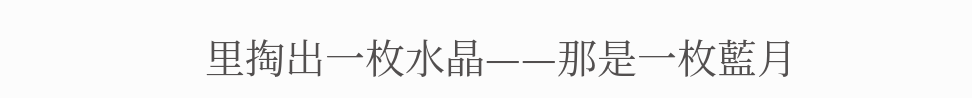里掏出一枚水晶——那是一枚藍月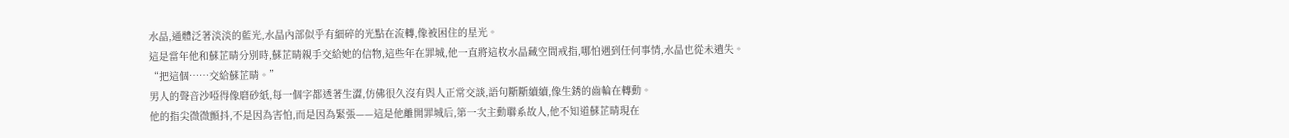水晶,通體泛著淡淡的藍光,水晶內部似乎有細碎的光點在流轉,像被困住的星光。
這是當年他和蘇芷晴分別時,蘇芷晴親手交給她的信物,這些年在罪城,他一直將這枚水晶藏空間戒指,哪怕遇到任何事情,水晶也從未遺失。
“把這個……交給蘇芷晴。”
男人的聲音沙啞得像磨砂紙,每一個字都透著生澀,仿佛很久沒有與人正常交談,語句斷斷續續,像生銹的齒輪在轉動。
他的指尖微微顫抖,不是因為害怕,而是因為緊張——這是他離開罪城后,第一次主動聯系故人,他不知道蘇芷晴現在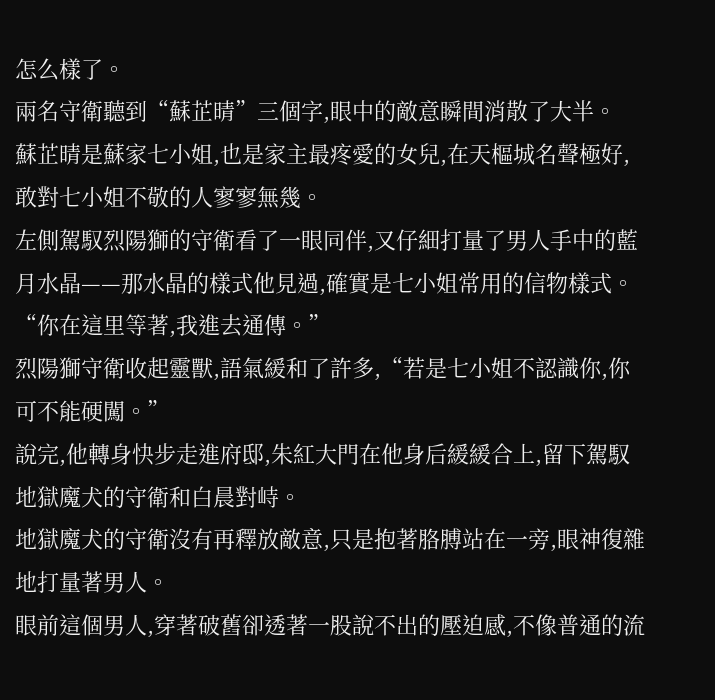怎么樣了。
兩名守衛聽到“蘇芷晴”三個字,眼中的敵意瞬間消散了大半。
蘇芷晴是蘇家七小姐,也是家主最疼愛的女兒,在天樞城名聲極好,敢對七小姐不敬的人寥寥無幾。
左側駕馭烈陽獅的守衛看了一眼同伴,又仔細打量了男人手中的藍月水晶——那水晶的樣式他見過,確實是七小姐常用的信物樣式。
“你在這里等著,我進去通傳。”
烈陽獅守衛收起靈獸,語氣緩和了許多,“若是七小姐不認識你,你可不能硬闖。”
說完,他轉身快步走進府邸,朱紅大門在他身后緩緩合上,留下駕馭地獄魔犬的守衛和白晨對峙。
地獄魔犬的守衛沒有再釋放敵意,只是抱著胳膊站在一旁,眼神復雜地打量著男人。
眼前這個男人,穿著破舊卻透著一股說不出的壓迫感,不像普通的流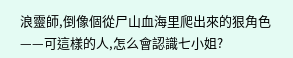浪靈師,倒像個從尸山血海里爬出來的狠角色——可這樣的人,怎么會認識七小姐?